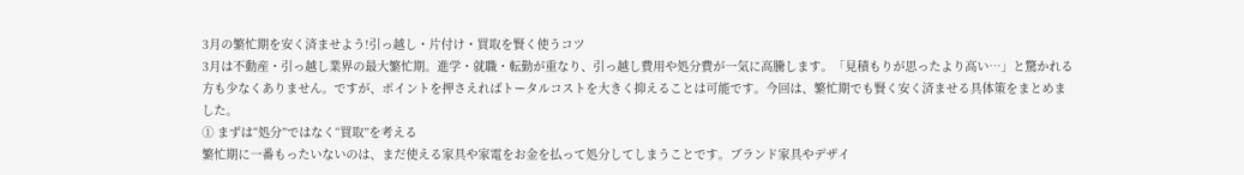3月の繁忙期を安く済ませよう!引っ越し・片付け・買取を賢く使うコツ
3月は不動産・引っ越し業界の最大繁忙期。進学・就職・転勤が重なり、引っ越し費用や処分費が一気に高騰します。「見積もりが思ったより高い…」と驚かれる方も少なくありません。ですが、ポイントを押さえればトータルコストを大きく抑えることは可能です。今回は、繁忙期でも賢く安く済ませる具体策をまとめました。
① まずは“処分”ではなく“買取”を考える
繁忙期に一番もったいないのは、まだ使える家具や家電をお金を払って処分してしまうことです。ブランド家具やデザイ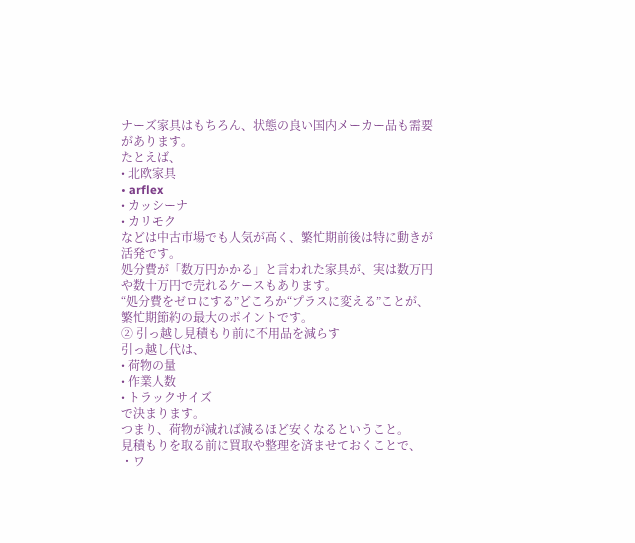ナーズ家具はもちろん、状態の良い国内メーカー品も需要があります。
たとえば、
• 北欧家具
• arflex
• カッシーナ
• カリモク
などは中古市場でも人気が高く、繁忙期前後は特に動きが活発です。
処分費が「数万円かかる」と言われた家具が、実は数万円や数十万円で売れるケースもあります。
“処分費をゼロにする”どころか“プラスに変える”ことが、繁忙期節約の最大のポイントです。
② 引っ越し見積もり前に不用品を減らす
引っ越し代は、
• 荷物の量
• 作業人数
• トラックサイズ
で決まります。
つまり、荷物が減れば減るほど安くなるということ。
見積もりを取る前に買取や整理を済ませておくことで、
・ワ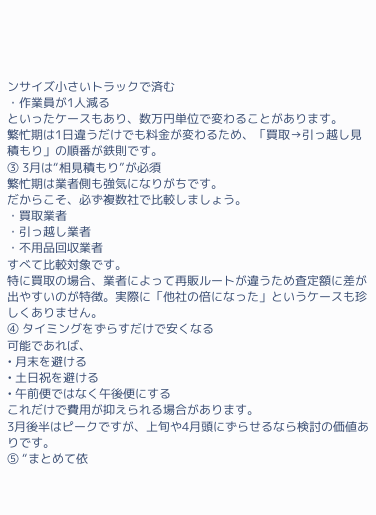ンサイズ小さいトラックで済む
・作業員が1人減る
といったケースもあり、数万円単位で変わることがあります。
繁忙期は1日違うだけでも料金が変わるため、「買取→引っ越し見積もり」の順番が鉄則です。
③ 3月は“相見積もり”が必須
繁忙期は業者側も強気になりがちです。
だからこそ、必ず複数社で比較しましょう。
・買取業者
・引っ越し業者
・不用品回収業者
すべて比較対象です。
特に買取の場合、業者によって再販ルートが違うため査定額に差が出やすいのが特徴。実際に「他社の倍になった」というケースも珍しくありません。
④ タイミングをずらすだけで安くなる
可能であれば、
• 月末を避ける
• 土日祝を避ける
• 午前便ではなく午後便にする
これだけで費用が抑えられる場合があります。
3月後半はピークですが、上旬や4月頭にずらせるなら検討の価値ありです。
⑤ “まとめて依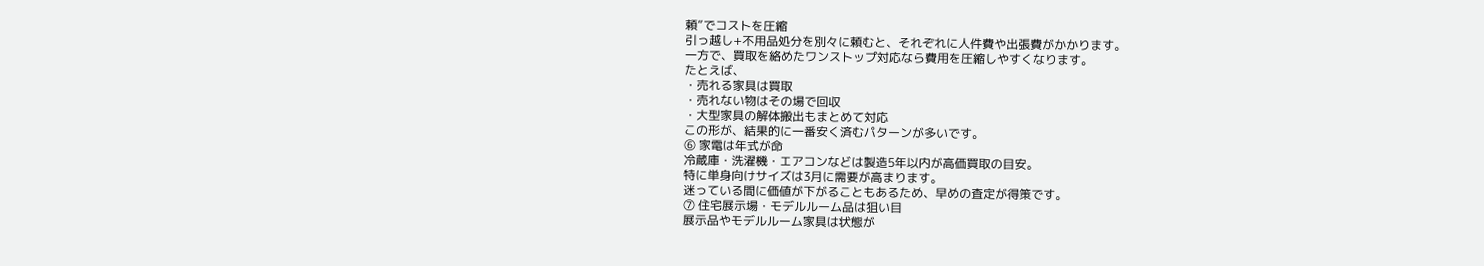頼”でコストを圧縮
引っ越し+不用品処分を別々に頼むと、それぞれに人件費や出張費がかかります。
一方で、買取を絡めたワンストップ対応なら費用を圧縮しやすくなります。
たとえば、
・売れる家具は買取
・売れない物はその場で回収
・大型家具の解体搬出もまとめて対応
この形が、結果的に一番安く済むパターンが多いです。
⑥ 家電は年式が命
冷蔵庫・洗濯機・エアコンなどは製造5年以内が高価買取の目安。
特に単身向けサイズは3月に需要が高まります。
迷っている間に価値が下がることもあるため、早めの査定が得策です。
⑦ 住宅展示場・モデルルーム品は狙い目
展示品やモデルルーム家具は状態が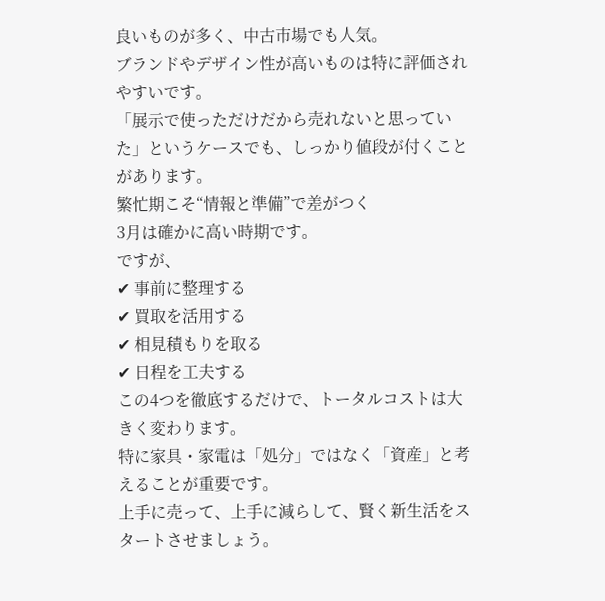良いものが多く、中古市場でも人気。
ブランドやデザイン性が高いものは特に評価されやすいです。
「展示で使っただけだから売れないと思っていた」というケースでも、しっかり値段が付くことがあります。
繁忙期こそ“情報と準備”で差がつく
3月は確かに高い時期です。
ですが、
✔ 事前に整理する
✔ 買取を活用する
✔ 相見積もりを取る
✔ 日程を工夫する
この4つを徹底するだけで、トータルコストは大きく変わります。
特に家具・家電は「処分」ではなく「資産」と考えることが重要です。
上手に売って、上手に減らして、賢く新生活をスタートさせましょう。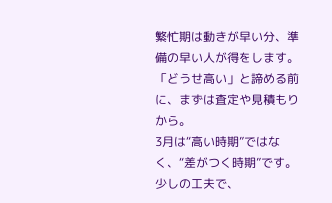繁忙期は動きが早い分、準備の早い人が得をします。
「どうせ高い」と諦める前に、まずは査定や見積もりから。
3月は“高い時期”ではなく、“差がつく時期”です。
少しの工夫で、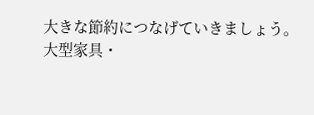大きな節約につなげていきましょう。
大型家具・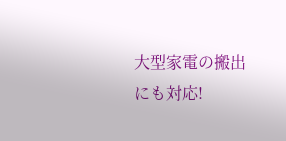大型家電の搬出にも対応!